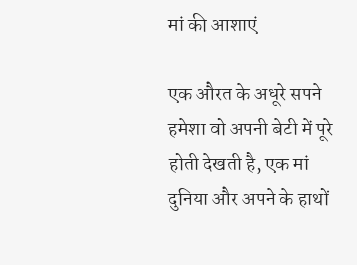मां की आशाएं

एक औरत के अधूरे सपने हमेशा वो अपनी बेटी में पूरे होती देखती है, एक मां दुनिया और अपने के हाथों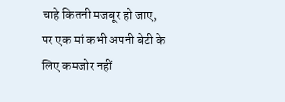चाहे कितनी मजबूर हो जाए, पर एक मां कभी अपनी बेटी के लिए कमजोर नहीं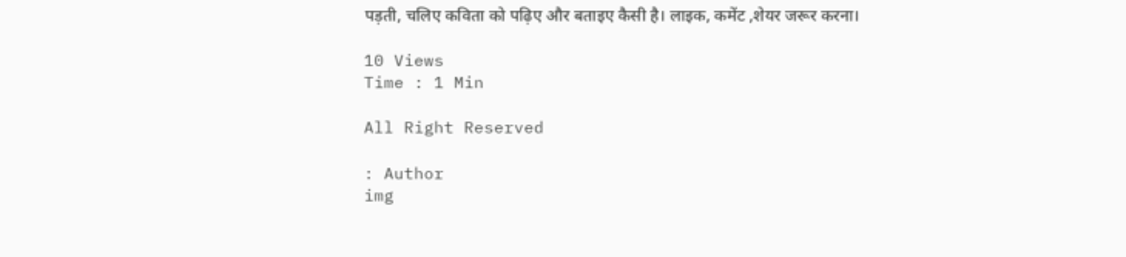पड़ती, चलिए कविता को पढ़िए और बताइए कैसी है। लाइक, कमेंट ,शेयर जरूर करना।

10 Views
Time : 1 Min

All Right Reserved

: Author
img